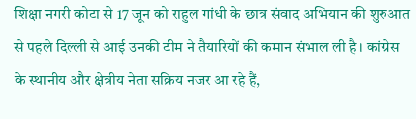शिक्षा नगरी कोटा से 17 जून को राहुल गांधी के छात्र संवाद अभियान की शुरुआत से पहले दिल्ली से आई उनकी टीम ने तैयारियों की कमान संभाल ली है। कांग्रेस के स्थानीय और क्षेत्रीय नेता सक्रिय नजर आ रहे हैं,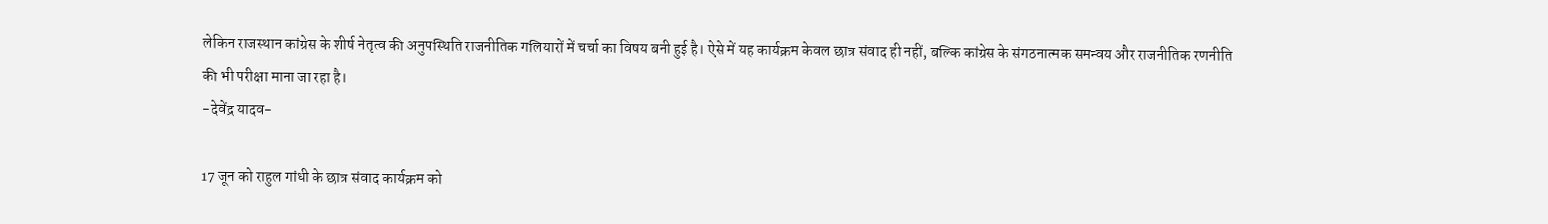लेकिन राजस्थान कांग्रेस के शीर्ष नेतृत्व की अनुपस्थिति राजनीतिक गलियारों में चर्चा का विषय बनी हुई है। ऐसे में यह कार्यक्रम केवल छात्र संवाद ही नहीं, बल्कि कांग्रेस के संगठनात्मक समन्वय और राजनीतिक रणनीति की भी परीक्षा माना जा रहा है।
-देवेंद्र यादव-

17 जून को राहुल गांधी के छात्र संवाद कार्यक्रम को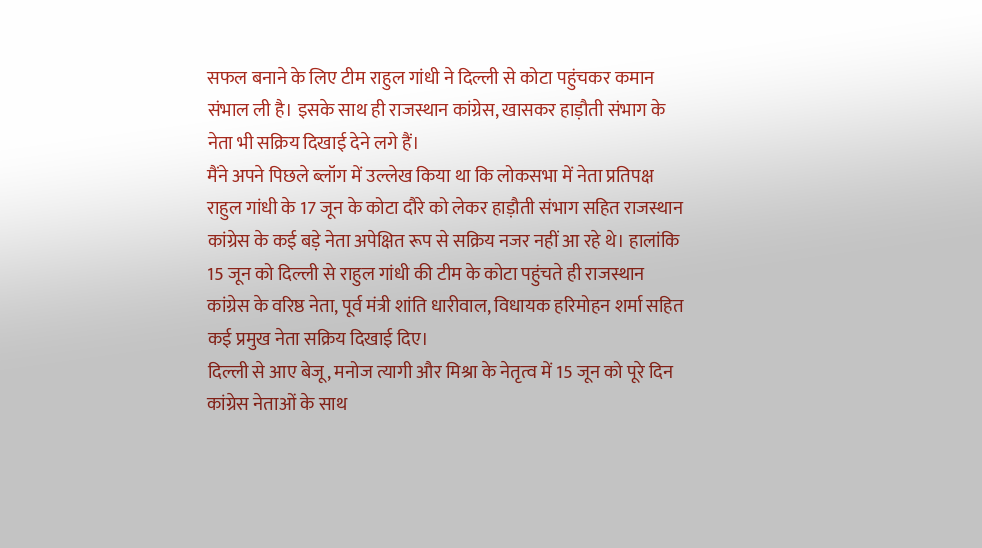सफल बनाने के लिए टीम राहुल गांधी ने दिल्ली से कोटा पहुंचकर कमान संभाल ली है। इसके साथ ही राजस्थान कांग्रेस, खासकर हाड़ौती संभाग के नेता भी सक्रिय दिखाई देने लगे हैं।
मैंने अपने पिछले ब्लॉग में उल्लेख किया था कि लोकसभा में नेता प्रतिपक्ष राहुल गांधी के 17 जून के कोटा दौरे को लेकर हाड़ौती संभाग सहित राजस्थान कांग्रेस के कई बड़े नेता अपेक्षित रूप से सक्रिय नजर नहीं आ रहे थे। हालांकि 15 जून को दिल्ली से राहुल गांधी की टीम के कोटा पहुंचते ही राजस्थान कांग्रेस के वरिष्ठ नेता, पूर्व मंत्री शांति धारीवाल, विधायक हरिमोहन शर्मा सहित कई प्रमुख नेता सक्रिय दिखाई दिए।
दिल्ली से आए बेजू, मनोज त्यागी और मिश्रा के नेतृत्व में 15 जून को पूरे दिन कांग्रेस नेताओं के साथ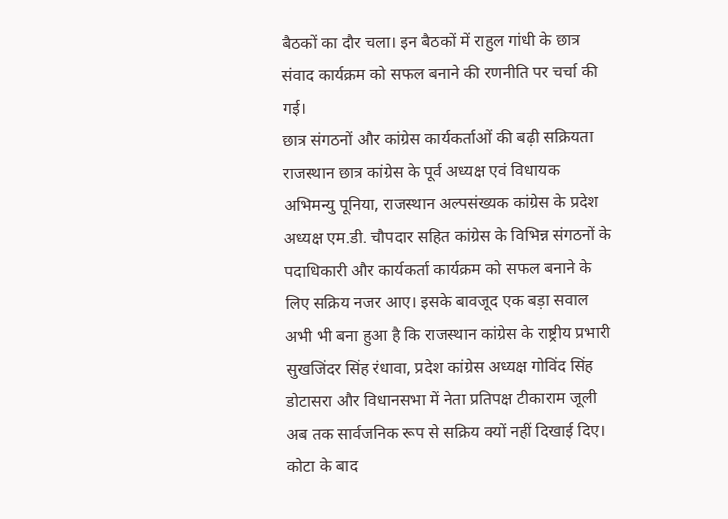बैठकों का दौर चला। इन बैठकों में राहुल गांधी के छात्र संवाद कार्यक्रम को सफल बनाने की रणनीति पर चर्चा की गई।
छात्र संगठनों और कांग्रेस कार्यकर्ताओं की बढ़ी सक्रियता
राजस्थान छात्र कांग्रेस के पूर्व अध्यक्ष एवं विधायक अभिमन्यु पूनिया, राजस्थान अल्पसंख्यक कांग्रेस के प्रदेश अध्यक्ष एम.डी. चौपदार सहित कांग्रेस के विभिन्न संगठनों के पदाधिकारी और कार्यकर्ता कार्यक्रम को सफल बनाने के लिए सक्रिय नजर आए। इसके बावजूद एक बड़ा सवाल अभी भी बना हुआ है कि राजस्थान कांग्रेस के राष्ट्रीय प्रभारी सुखजिंदर सिंह रंधावा, प्रदेश कांग्रेस अध्यक्ष गोविंद सिंह डोटासरा और विधानसभा में नेता प्रतिपक्ष टीकाराम जूली अब तक सार्वजनिक रूप से सक्रिय क्यों नहीं दिखाई दिए।
कोटा के बाद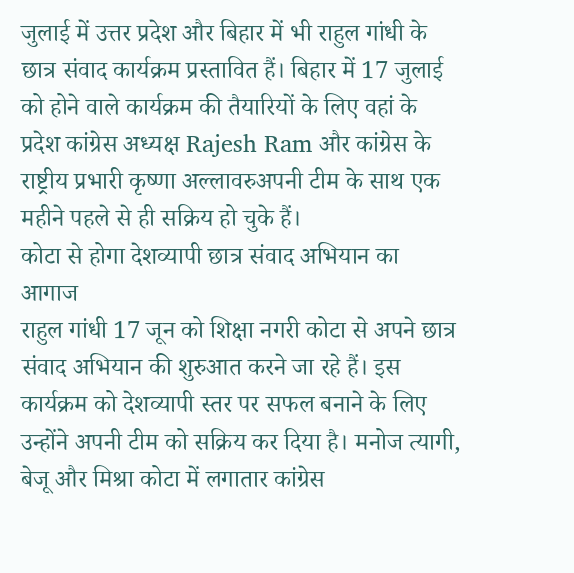जुलाई में उत्तर प्रदेश और बिहार में भी राहुल गांधी के छात्र संवाद कार्यक्रम प्रस्तावित हैं। बिहार में 17 जुलाई को होने वाले कार्यक्रम की तैयारियों के लिए वहां के प्रदेश कांग्रेस अध्यक्ष Rajesh Ram और कांग्रेस के राष्ट्रीय प्रभारी कृष्णा अल्लावरुअपनी टीम के साथ एक महीने पहले से ही सक्रिय हो चुके हैं।
कोटा से होगा देशव्यापी छात्र संवाद अभियान का आगाज
राहुल गांधी 17 जून को शिक्षा नगरी कोटा से अपने छात्र संवाद अभियान की शुरुआत करने जा रहे हैं। इस कार्यक्रम को देशव्यापी स्तर पर सफल बनाने के लिए उन्होंने अपनी टीम को सक्रिय कर दिया है। मनोज त्यागी, बेजू और मिश्रा कोटा में लगातार कांग्रेस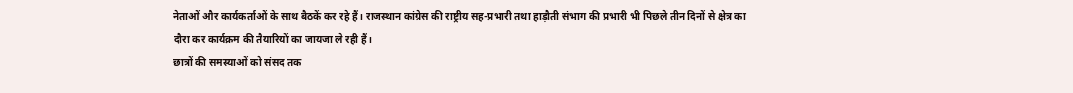नेताओं और कार्यकर्ताओं के साथ बैठकें कर रहे हैं। राजस्थान कांग्रेस की राष्ट्रीय सह-प्रभारी तथा हाड़ौती संभाग की प्रभारी भी पिछले तीन दिनों से क्षेत्र का दौरा कर कार्यक्रम की तैयारियों का जायजा ले रही हैं।
छात्रों की समस्याओं को संसद तक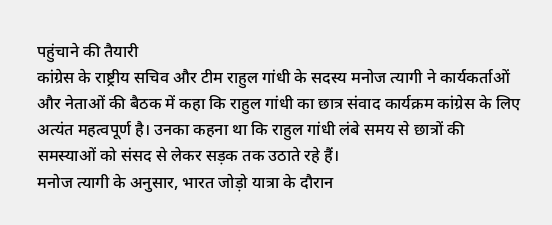पहुंचाने की तैयारी
कांग्रेस के राष्ट्रीय सचिव और टीम राहुल गांधी के सदस्य मनोज त्यागी ने कार्यकर्ताओं और नेताओं की बैठक में कहा कि राहुल गांधी का छात्र संवाद कार्यक्रम कांग्रेस के लिए अत्यंत महत्वपूर्ण है। उनका कहना था कि राहुल गांधी लंबे समय से छात्रों की समस्याओं को संसद से लेकर सड़क तक उठाते रहे हैं।
मनोज त्यागी के अनुसार, भारत जोड़ो यात्रा के दौरान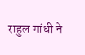राहुल गांधी ने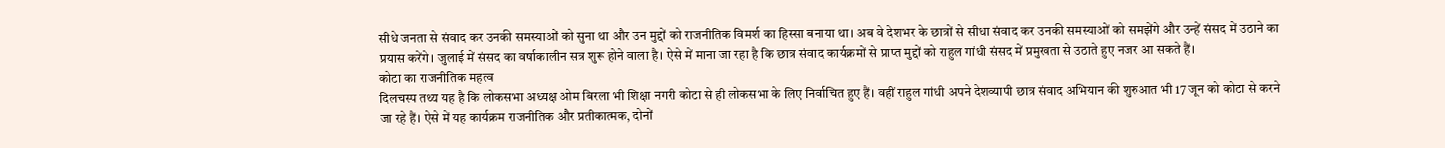सीधे जनता से संवाद कर उनकी समस्याओं को सुना था और उन मुद्दों को राजनीतिक विमर्श का हिस्सा बनाया था। अब वे देशभर के छात्रों से सीधा संवाद कर उनकी समस्याओं को समझेंगे और उन्हें संसद में उठाने का प्रयास करेंगे। जुलाई में संसद का वर्षाकालीन सत्र शुरू होने वाला है। ऐसे में माना जा रहा है कि छात्र संवाद कार्यक्रमों से प्राप्त मुद्दों को राहुल गांधी संसद में प्रमुखता से उठाते हुए नजर आ सकते हैं।
कोटा का राजनीतिक महत्व
दिलचस्प तथ्य यह है कि लोकसभा अध्यक्ष ओम बिरला भी शिक्षा नगरी कोटा से ही लोकसभा के लिए निर्वाचित हुए हैं। वहीं राहुल गांधी अपने देशव्यापी छात्र संवाद अभियान की शुरुआत भी 17 जून को कोटा से करने जा रहे हैं। ऐसे में यह कार्यक्रम राजनीतिक और प्रतीकात्मक, दोनों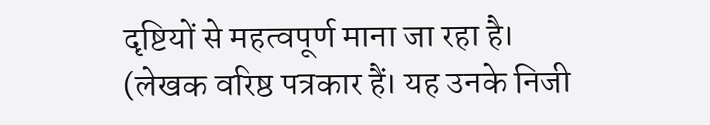दृष्टियों से महत्वपूर्ण माना जा रहा है।
(लेखक वरिष्ठ पत्रकार हैं। यह उनके निजी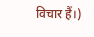विचार हैं।)